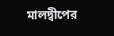মালদ্বীপের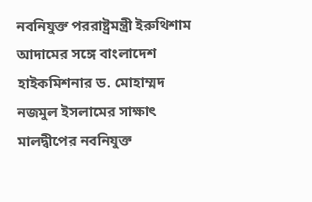নবনিযুক্ত পররাষ্ট্রমন্ত্রী ইরুথিশাম আদামের সঙ্গে বাংলাদেশ হাইকমিশনার ড. মোহাম্মদ নজমুল ইসলামের সাক্ষাৎ
মালদ্বীপের নবনিযুক্ত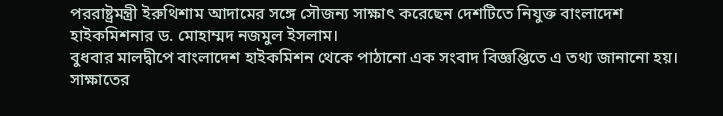পররাষ্ট্রমন্ত্রী ইরুথিশাম আদামের সঙ্গে সৌজন্য সাক্ষাৎ করেছেন দেশটিতে নিযুক্ত বাংলাদেশ হাইকমিশনার ড. মোহাম্মদ নজমুল ইসলাম।
বুধবার মালদ্বীপে বাংলাদেশ হাইকমিশন থেকে পাঠানো এক সংবাদ বিজ্ঞপ্তিতে এ তথ্য জানানো হয়।
সাক্ষাতের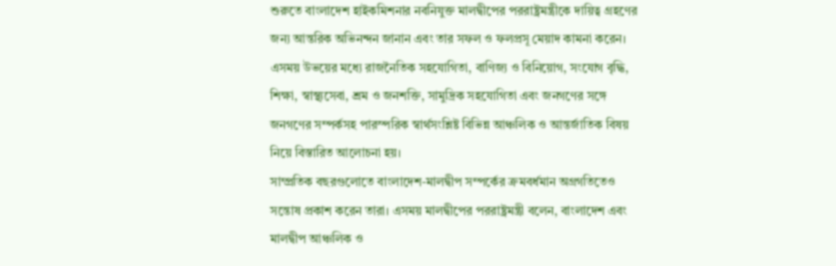শুরুতে বাংলাদেশ হাইকমিশনার নবনিযুক্ত মালদ্বীপের পররাষ্ট্রমন্ত্রীকে দায়িত্ব গ্রহণের জন্য আন্তরিক অভিনন্দন জানান এবং তার সফল ও ফলপ্রসূ মেয়াদ কামনা করেন। এসময় উভয়ের মধ্যে রাজনৈতিক সহযোগিতা, বাণিজ্য ও বিনিয়োগ, সংযোগ বৃদ্ধি, শিক্ষা, স্বাস্থ্যসেবা, শ্রম ও জনশক্তি, সামুদ্রিক সহযোগিতা এবং জনগণের সঙ্গে জনগণের সম্পর্কসহ পারস্পরিক স্বার্থসংশ্লিষ্ট বিভিন্ন আঞ্চলিক ও আন্তর্জাতিক বিষয় নিয়ে বিস্তারিত আলোচনা হয়।
সাম্প্রতিক বছরগুলোতে বাংলাদেশ-মালদ্বীপ সম্পর্কের ক্রমবর্ধমান অগ্রগতিতেও সন্তোষ প্রকাশ করেন তারা। এসময় মালদ্বীপের পররাষ্ট্রমন্ত্রী বলেন, বাংলাদেশ এবং মালদ্বীপ আঞ্চলিক ও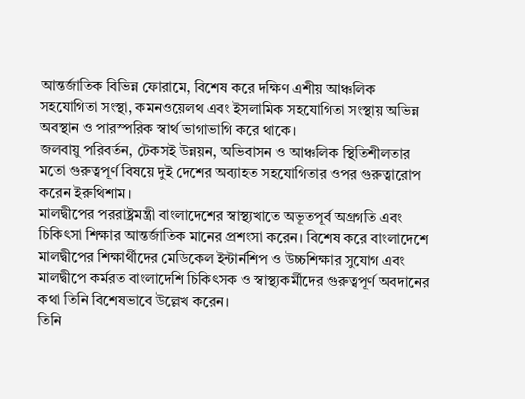আন্তর্জাতিক বিভিন্ন ফোরামে, বিশেষ করে দক্ষিণ এশীয় আঞ্চলিক সহযোগিতা সংস্থা, কমনওয়েলথ এবং ইসলামিক সহযোগিতা সংস্থায় অভিন্ন অবস্থান ও পারস্পরিক স্বার্থ ভাগাভাগি করে থাকে।
জলবায়ু পরিবর্তন, টেকসই উন্নয়ন, অভিবাসন ও আঞ্চলিক স্থিতিশীলতার মতো গুরুত্বপূর্ণ বিষয়ে দুই দেশের অব্যাহত সহযোগিতার ওপর গুরুত্বারোপ করেন ইরুথিশাম।
মালদ্বীপের পররাষ্ট্রমন্ত্রী বাংলাদেশের স্বাস্থ্যখাতে অভূতপূর্ব অগ্রগতি এবং চিকিৎসা শিক্ষার আন্তর্জাতিক মানের প্রশংসা করেন। বিশেষ করে বাংলাদেশে মালদ্বীপের শিক্ষার্থীদের মেডিকেল ইন্টার্নশিপ ও উচ্চশিক্ষার সুযোগ এবং মালদ্বীপে কর্মরত বাংলাদেশি চিকিৎসক ও স্বাস্থ্যকর্মীদের গুরুত্বপূর্ণ অবদানের কথা তিনি বিশেষভাবে উল্লেখ করেন।
তিনি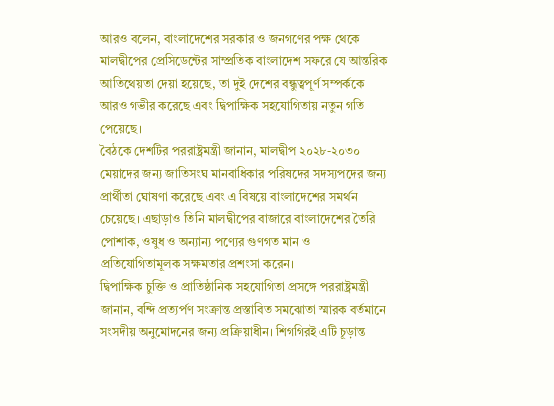আরও বলেন, বাংলাদেশের সরকার ও জনগণের পক্ষ থেকে মালদ্বীপের প্রেসিডেন্টের সাম্প্রতিক বাংলাদেশ সফরে যে আন্তরিক আতিথেয়তা দেয়া হয়েছে, তা দুই দেশের বন্ধুত্বপূর্ণ সম্পর্ককে আরও গভীর করেছে এবং দ্বিপাক্ষিক সহযোগিতায় নতুন গতি পেয়েছে।
বৈঠকে দেশটির পররাষ্ট্রমন্ত্রী জানান, মালদ্বীপ ২০২৮-২০৩০ মেয়াদের জন্য জাতিসংঘ মানবাধিকার পরিষদের সদস্যপদের জন্য প্রার্থীতা ঘোষণা করেছে এবং এ বিষয়ে বাংলাদেশের সমর্থন চেয়েছে। এছাড়াও তিনি মালদ্বীপের বাজারে বাংলাদেশের তৈরি পোশাক, ওষুধ ও অন্যান্য পণ্যের গুণগত মান ও প্রতিযোগিতামূলক সক্ষমতার প্রশংসা করেন।
দ্বিপাক্ষিক চুক্তি ও প্রাতিষ্ঠানিক সহযোগিতা প্রসঙ্গে পররাষ্ট্রমন্ত্রী জানান, বন্দি প্রত্যর্পণ সংক্রান্ত প্রস্তাবিত সমঝোতা স্মারক বর্তমানে সংসদীয় অনুমোদনের জন্য প্রক্রিয়াধীন। শিগগিরই এটি চূড়ান্ত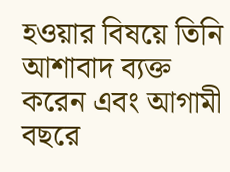হওয়ার বিষয়ে তিনি আশাবাদ ব্যক্ত করেন এবং আগামী বছরে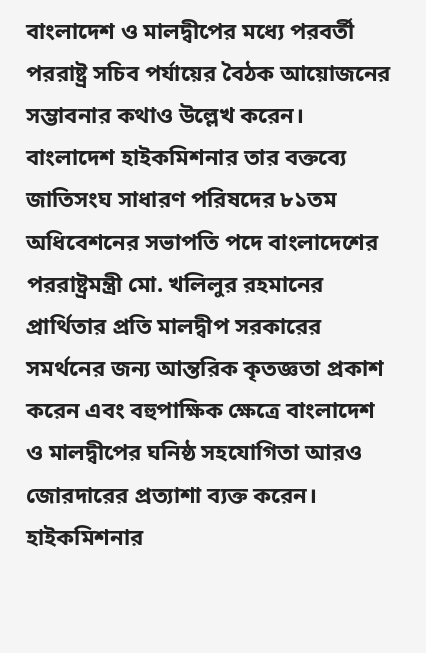বাংলাদেশ ও মালদ্বীপের মধ্যে পরবর্তী পররাষ্ট্র সচিব পর্যায়ের বৈঠক আয়োজনের সম্ভাবনার কথাও উল্লেখ করেন।
বাংলাদেশ হাইকমিশনার তার বক্তব্যে জাতিসংঘ সাধারণ পরিষদের ৮১তম অধিবেশনের সভাপতি পদে বাংলাদেশের পররাষ্ট্রমন্ত্রী মো. খলিলুর রহমানের প্রার্থিতার প্রতি মালদ্বীপ সরকারের সমর্থনের জন্য আন্তরিক কৃতজ্ঞতা প্রকাশ করেন এবং বহুপাক্ষিক ক্ষেত্রে বাংলাদেশ ও মালদ্বীপের ঘনিষ্ঠ সহযোগিতা আরও জোরদারের প্রত্যাশা ব্যক্ত করেন।
হাইকমিশনার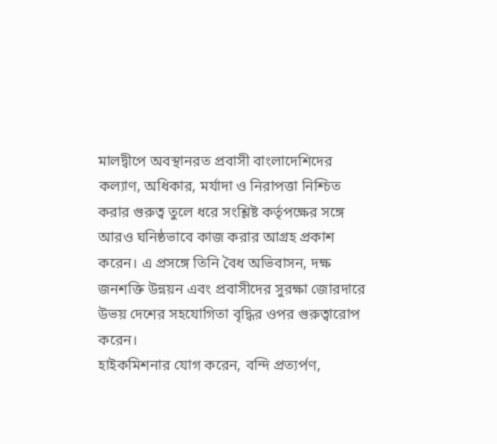মালদ্বীপে অবস্থানরত প্রবাসী বাংলাদেশিদের কল্যাণ, অধিকার, মর্যাদা ও নিরাপত্তা নিশ্চিত করার গুরুত্ব তুলে ধরে সংশ্লিষ্ট কর্তৃপক্ষের সঙ্গে আরও ঘনিষ্ঠভাবে কাজ করার আগ্রহ প্রকাশ করেন। এ প্রসঙ্গে তিনি বৈধ অভিবাসন, দক্ষ জনশক্তি উন্নয়ন এবং প্রবাসীদের সুরক্ষা জোরদারে উভয় দেশের সহযোগিতা বৃদ্ধির ওপর গুরুত্বারোপ করেন।
হাইকমিশনার যোগ করেন, বন্দি প্রত্যর্পণ,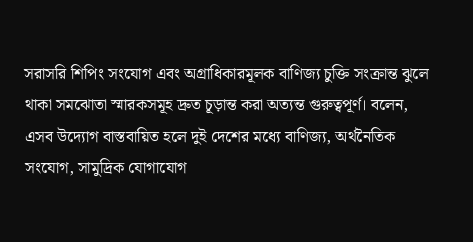সরাসরি শিপিং সংযোগ এবং অগ্রাধিকারমূলক বাণিজ্য চুক্তি সংক্রান্ত ঝুলে থাকা সমঝোতা স্মারকসমূহ দ্রুত চূড়ান্ত করা অত্যন্ত গুরুত্বপূর্ণ। বলেন, এসব উদ্যোগ বাস্তবায়িত হলে দুই দেশের মধ্যে বাণিজ্য, অর্থনৈতিক সংযোগ, সামুদ্রিক যোগাযোগ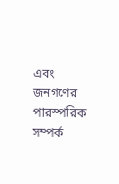এবং জনগণের পারস্পরিক সম্পর্ক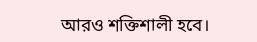আরও শক্তিশালী হবে।